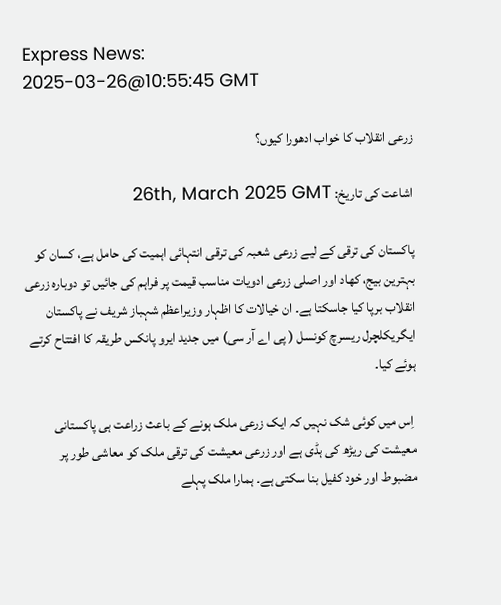Express News:
2025-03-26@10:55:45 GMT

زرعی انقلاب کا خواب ادھورا کیوں؟

اشاعت کی تاریخ: 26th, March 2025 GMT

پاکستان کی ترقی کے لیے زرعی شعبہ کی ترقی انتہائی اہمیت کی حامل ہے، کسان کو بہترین بیج، کھاد اور اصلی زرعی ادویات مناسب قیمت پر فراہم کی جائیں تو دوبارہ زرعی انقلاب برپا کیا جاسکتا ہے۔ ان خیالات کا اظہار وزیراعظم شہباز شریف نے پاکستان ایگریکلچرل ریسرچ کونسل ( پی اے آر سی) میں جدید ایرو پانکس طریقہ کا افتتاح کرتے ہوئے کیا۔

 اِس میں کوئی شک نہیں کہ ایک زرعی ملک ہونے کے باعث زراعت ہی پاکستانی معیشت کی ریڑھ کی ہڈی ہے اور زرعی معیشت کی ترقی ملک کو معاشی طور پر مضبوط اور خود کفیل بنا سکتی ہے۔ ہمارا ملک پہلے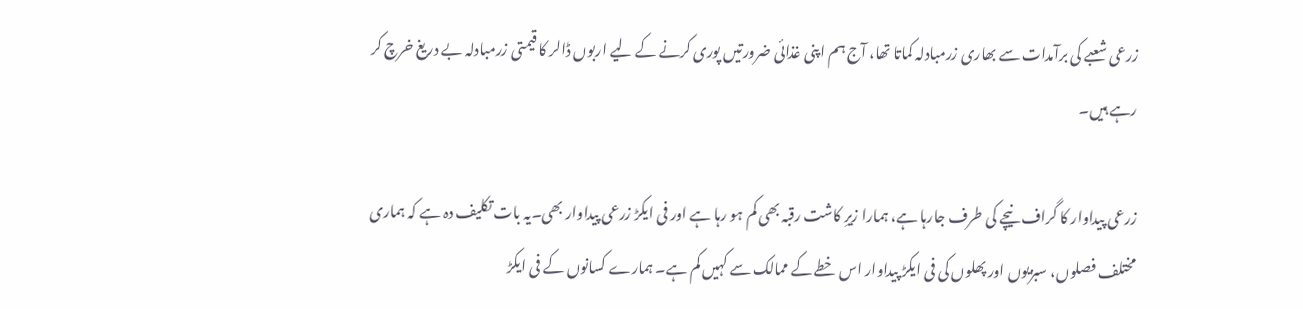زرعی شعبے کی برآمدات سے بھاری زرمبادلہ کماتا تھا، آج ہم اپنی غذائی ضرورتیں پوری کرنے کے لیے اربوں ڈالر کا قیمتی زرمبادلہ بے دریغ خرچ کر رہے ہیں۔

زرعی پیداوار کا گراف نیچے کی طرف جارہا ہے، ہمارا زیرِ کاشت رقبہ بھی کم ہو رہا ہے اور فی ایکڑ زرعی پیداوار بھی۔یہ بات تکلیف دہ ہے کہ ہماری مختلف فصلوں، سبزیوں اور پھلوں کی فی ایکڑ پیداوار اس خطے کے ممالک سے کہیں کم ہے۔ ہمارے کسانوں کے فی ایکڑ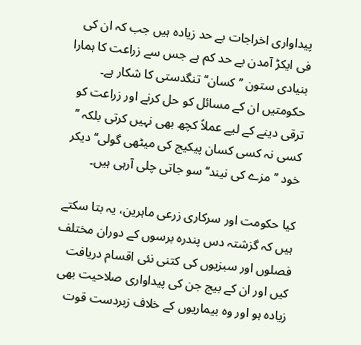پیداواری اخراجات بے حد زیادہ ہیں جب کہ ان کی فی ایکڑ آمدن بے حد کم ہے جس سے زراعت کا ہمارا بنیادی ستون ’’ کسان‘‘ تنگدستی کا شکار ہے۔ حکومتیں ان کے مسائل کو حل کرنے اور زراعت کو ترقی دینے کے لیے عملاً کچھ بھی نہیں کرتی بلکہ ’’ کسی نہ کسی کسان پیکیج کی میٹھی گولی‘‘ دیکر خود ’’مزے کی نیند‘‘ سو جاتی چلی آرہی ہیں۔

کیا حکومت اور سرکاری زرعی ماہرین، یہ بتا سکتے ہیں کہ گزشتہ دس پندرہ برسوں کے دوران مختلف فصلوں اور سبزیوں کی کتنی نئی اقسام دریافت کیں اور ان کے بیج جن کی پیداواری صلاحیت بھی زیادہ ہو اور وہ بیماریوں کے خلاف زبردست قوت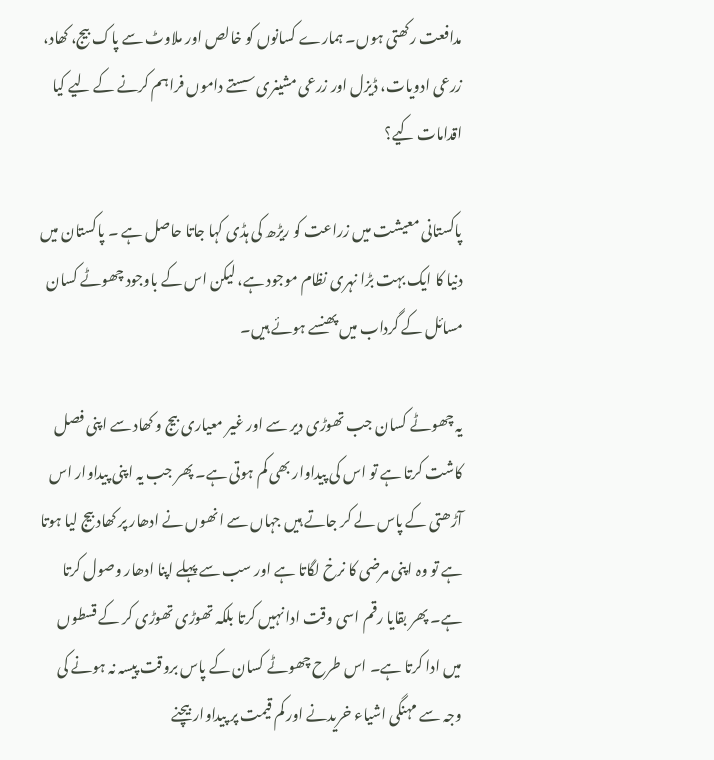مدافعت رکھتی ہوں۔ ہمارے کسانوں کو خالص اور ملاوٹ سے پاک بیج، کھاد، زرعی ادویات، ڈیزل اور زرعی مشینری سستے داموں فراہم کرنے کے لیے کیا اقدامات کیے؟

پاکستانی معیشت میں زراعت کو ریڑھ کی ہڈی کہا جاتا حاصل ہے ۔ پاکستان میں دنیا کا ایک بہت بڑا نہری نظام موجود ہے، لیکن اس کے باوجود چھوٹے کسان مسائل کے گرداب میں پھنسے ہوئے ہیں۔

یہ چھوٹے کسان جب تھوڑی دیر سے اور غیر معیاری بیج و کھاد سے اپنی فصل کاشت کرتا ہے تو اس کی پیداوار بھی کم ہوتی ہے۔ پھر جب یہ اپنی پیداوار اس آڑھتی کے پاس لے کر جاتے ہیں جہاں سے انھوں نے ادھار پر کھاد بیج لیا ہوتا ہے تو وہ اپنی مرضی کا نرخ لگاتا ہے اور سب سے پہلے اپنا ادھار وصول کرتا ہے۔ پھر بقایا رقم اسی وقت ادا نہیں کرتا بلکہ تھوڑی تھوڑی کر کے قسطوں میں ادا کرتا ہے۔ اس طرح چھوٹے کسان کے پاس بروقت پیسہ نہ ہونے کی وجہ سے مہنگی اشیاء خریدنے اور کم قیمت پر پیداوار بیچنے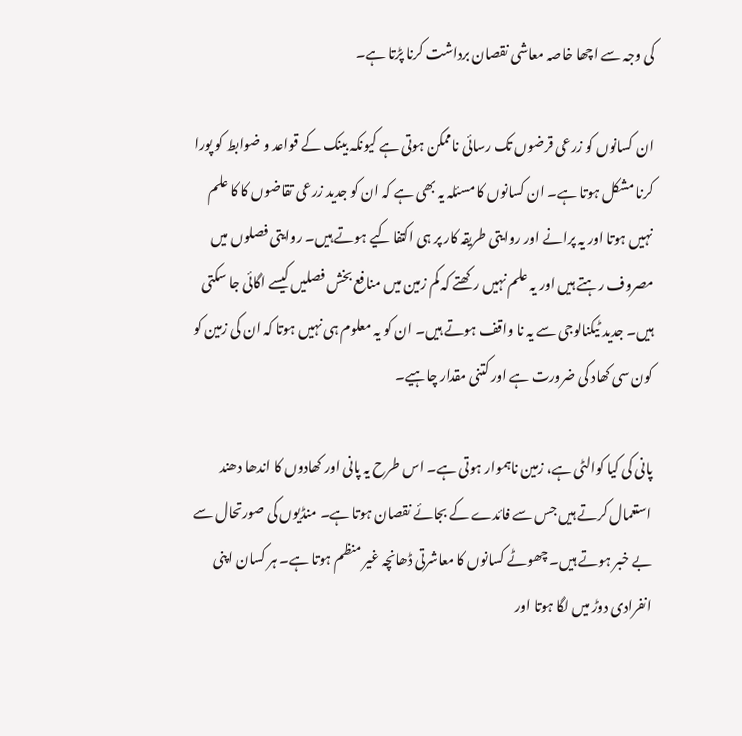کی وجہ سے اچھا خاصہ معاشی نقصان برداشت کرنا پڑتا ہے۔

ان کسانوں کو زرعی قرضوں تک رسائی ناممکن ہوتی ہے کیونکہ بینک کے قواعد و ضوابط کو پورا کرنا مشکل ہوتا ہے۔ ان کسانوں کا مسئلہ یہ بھی ہے کہ ان کو جدید زرعی تقاضوں کا کا علم نہیں ہوتا اور یہ پرانے اور روایتی طریقہ کار پر ہی اکتفا کیے ہوتے ہیں۔ روایتی فصلوں میں مصروف رہتے ہیں اور یہ علم نہیں رکھتے کہ کم زمین میں منافع بخش فصلیں کیسے اگائی جا سکتی ہیں۔ جدید ٹیکنالوجی سے یہ نا واقف ہوتے ہیں۔ ان کو یہ معلوم ہی نہیں ہوتا کہ ان کی زمین کو کون سی کھاد کی ضرورت ہے اور کتنی مقدار چاہیے۔

پانی کی کیا کوالٹی ہے، زمین ناہموار ہوتی ہے۔ اس طرح یہ پانی اور کھادوں کا اندھا دھند استعمال کرتے ہیں جس سے فائدے کے بجائے نقصان ہوتا ہے۔ منڈیوں کی صورتحال سے بے خبر ہوتے ہیں۔ چھوٹے کسانوں کا معاشرتی ڈھانچہ غیر منظم ہوتا ہے۔ ہر کسان اپنی انفرادی دوڑ میں لگا ہوتا اور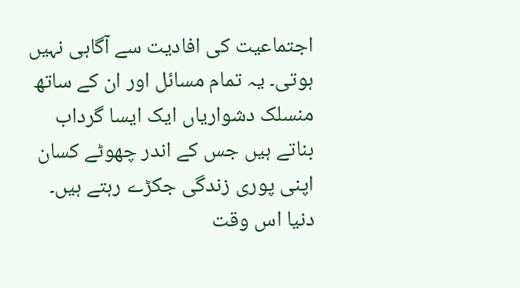اجتماعیت کی افادیت سے آگاہی نہیں ہوتی۔ یہ تمام مسائل اور ان کے ساتھ منسلک دشواریاں ایک ایسا گرداب بناتے ہیں جس کے اندر چھوٹے کسان اپنی پوری زندگی جکڑے رہتے ہیں۔ دنیا اس وقت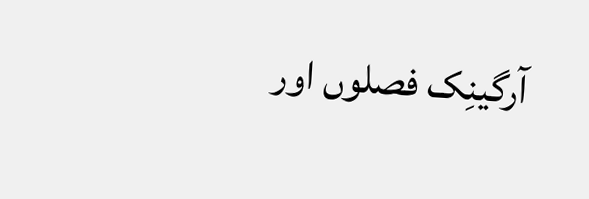آرگینِک فصلوں اور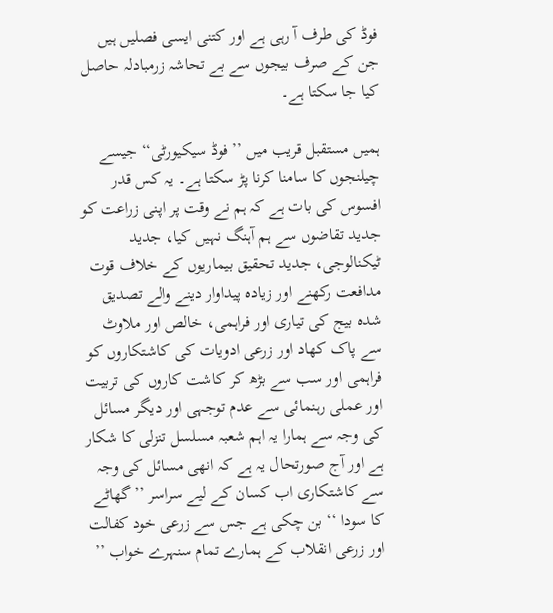فوڈ کی طرف آ رہی ہے اور کتنی ایسی فصلیں ہیں جن کے صرف بیجوں سے بے تحاشہ زرمبادلہ حاصل کیا جا سکتا ہے۔

ہمیں مستقبل قریب میں ’’ فوڈ سیکیورٹی‘‘ جیسے چیلنجوں کا سامنا کرنا پڑ سکتا ہے۔ یہ کس قدر افسوس کی بات ہے کہ ہم نے وقت پر اپنی زراعت کو جدید تقاضوں سے ہم آہنگ نہیں کیا، جدید ٹیکنالوجی، جدید تحقیق بیماریوں کے خلاف قوت مدافعت رکھنے اور زیادہ پیداوار دینے والے تصدیق شدہ بیج کی تیاری اور فراہمی، خالص اور ملاوٹ سے پاک کھاد اور زرعی ادویات کی کاشتکاروں کو فراہمی اور سب سے بڑھ کر کاشت کاروں کی تربیت اور عملی رہنمائی سے عدم توجہی اور دیگر مسائل کی وجہ سے ہمارا یہ اہم شعبہ مسلسل تنزلی کا شکار ہے اور آج صورتحال یہ ہے کہ انھی مسائل کی وجہ سے کاشتکاری اب کسان کے لیے سراسر ’’ گھاٹے کا سودا ‘‘ بن چکی ہے جس سے زرعی خود کفالت اور زرعی انقلاب کے ہمارے تمام سنہرے خواب ’’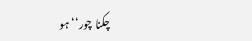چکنا چور‘‘ ہو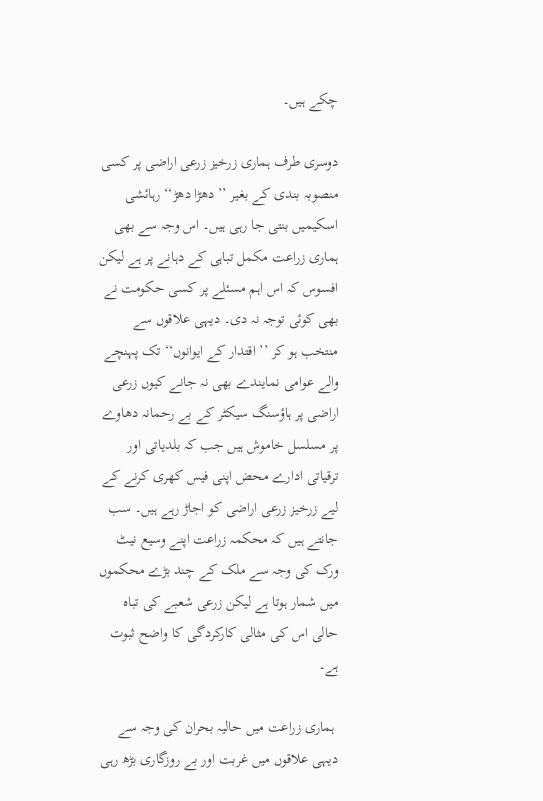چکے ہیں۔

دوسری طرف ہماری زرخیز زرعی اراضی پر کسی منصوبہ بندی کے بغیر ’’ دھڑا دھڑ‘‘ رہائشی اسکیمیں بنتی جا رہی ہیں۔ اس وجہ سے بھی ہماری زراعت مکمل تباہی کے دہانے پر ہے لیکن افسوس کہ اس اہم مسئلے پر کسی حکومت نے بھی کوئی توجہ نہ دی۔ دیہی علاقوں سے منتخب ہو کر ’’ اقتدار کے ایوانوں‘‘ تک پہنچے والے عوامی نمایندے بھی نہ جانے کیوں زرعی اراضی پر ہاؤسنگ سیکٹر کے بے رحمانہ دھاوے پر مسلسل خاموش ہیں جب کہ بلدیاتی اور ترقیاتی ادارے محض اپنی فیس کھری کرنے کے لیے زرخیز زرعی اراضی کو اجاڑ رہے ہیں۔ سب جانتے ہیں کہ محکمہ زراعت اپنے وسیع نیٹ ورک کی وجہ سے ملک کے چند بڑے محکموں میں شمار ہوتا ہے لیکن زرعی شعبے کی تباہ حالی اس کی مثالی کارکردگی کا واضح ثبوت ہے۔

 ہماری زراعت میں حالیہ بحران کی وجہ سے دیہی علاقوں میں غربت اور بے روزگاری بڑھ رہی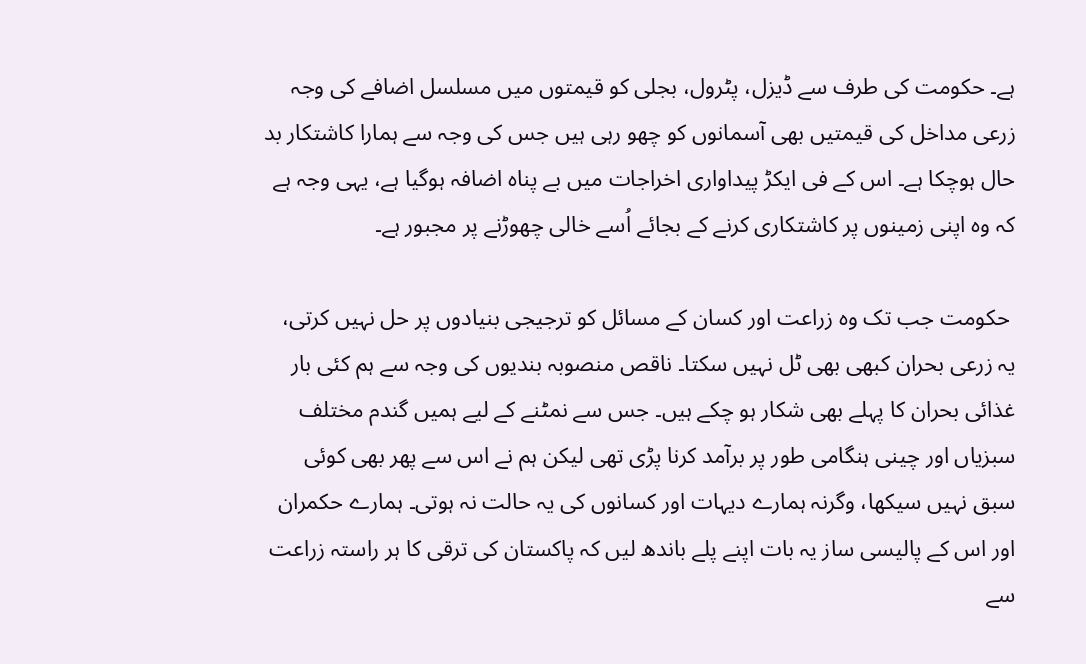ہے۔ حکومت کی طرف سے ڈیزل، پٹرول، بجلی کو قیمتوں میں مسلسل اضافے کی وجہ زرعی مداخل کی قیمتیں بھی آسمانوں کو چھو رہی ہیں جس کی وجہ سے ہمارا کاشتکار بد حال ہوچکا ہے۔ اس کے فی ایکڑ پیداواری اخراجات میں بے پناہ اضافہ ہوگیا ہے، یہی وجہ ہے کہ وہ اپنی زمینوں پر کاشتکاری کرنے کے بجائے اُسے خالی چھوڑنے پر مجبور ہے۔

 حکومت جب تک وہ زراعت اور کسان کے مسائل کو ترجیجی بنیادوں پر حل نہیں کرتی، یہ زرعی بحران کبھی بھی ٹل نہیں سکتا۔ ناقص منصوبہ بندیوں کی وجہ سے ہم کئی بار غذائی بحران کا پہلے بھی شکار ہو چکے ہیں۔ جس سے نمٹنے کے لیے ہمیں گندم مختلف سبزیاں اور چینی ہنگامی طور پر برآمد کرنا پڑی تھی لیکن ہم نے اس سے پھر بھی کوئی سبق نہیں سیکھا، وگرنہ ہمارے دیہات اور کسانوں کی یہ حالت نہ ہوتی۔ ہمارے حکمران اور اس کے پالیسی ساز یہ بات اپنے پلے باندھ لیں کہ پاکستان کی ترقی کا ہر راستہ زراعت سے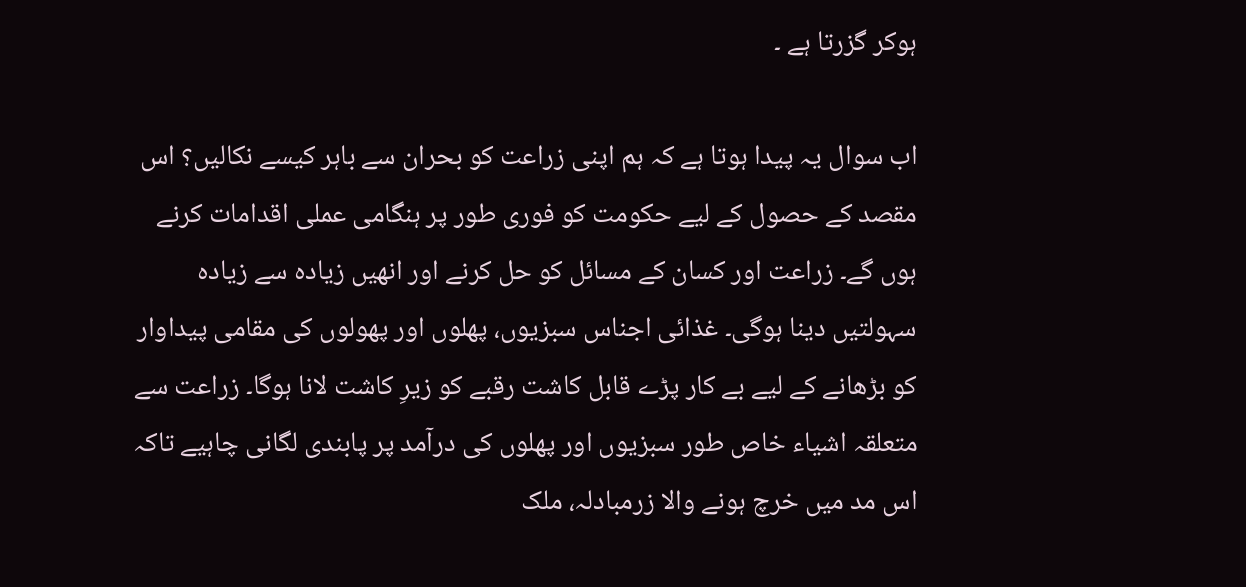ہوکر گزرتا ہے ۔

اب سوال یہ پیدا ہوتا ہے کہ ہم اپنی زراعت کو بحران سے باہر کیسے نکالیں؟ اس مقصد کے حصول کے لیے حکومت کو فوری طور پر ہنگامی عملی اقدامات کرنے ہوں گے۔ زراعت اور کسان کے مسائل کو حل کرنے اور انھیں زیادہ سے زیادہ سہولتیں دینا ہوگی۔ غذائی اجناس سبزیوں، پھلوں اور پھولوں کی مقامی پیداوار کو بڑھانے کے لیے بے کار پڑے قابل کاشت رقبے کو زیرِ کاشت لانا ہوگا۔ زراعت سے متعلقہ اشیاء خاص طور سبزیوں اور پھلوں کی درآمد پر پابندی لگانی چاہیے تاکہ اس مد میں خرچ ہونے والا زرمبادلہ، ملک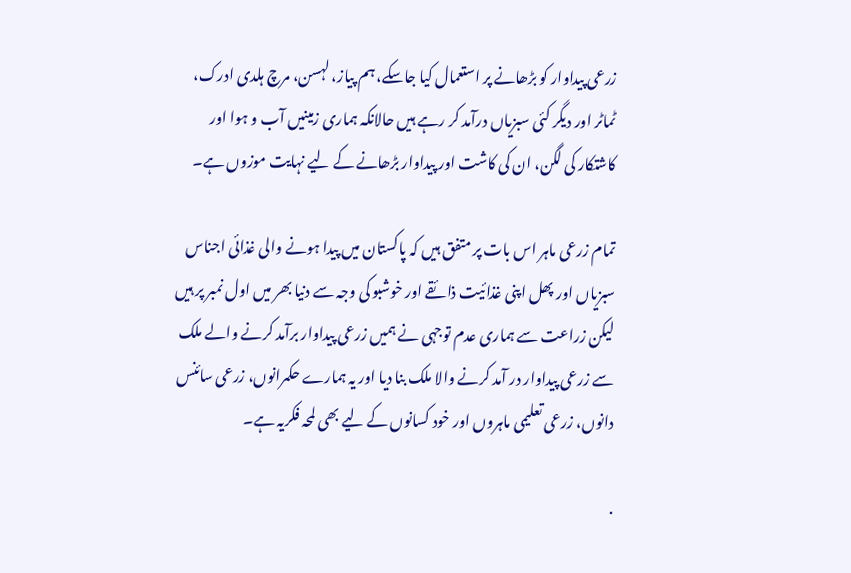زرعی پیداوار کو بڑھانے پر استعمال کیا جاسکے، ہم پیاز، لہسن، مرچ ہلدی ادرک، ٹماٹر اور دیگر کئی سبزیاں درآمد کر رہے ہیں حالانکہ ہماری زمینیں آب و ہوا اور کاشتکار کی لگن، ان کی کاشت اور پیداوار بڑھانے کے لیے نہایت موزوں ہے۔

تمام زرعی ماہر اس بات پر متفق ہیں کہ پاکستان میں پیدا ہونے والی غذائی اجناس سبزیاں اور پھل اپنی غذائیت ذائقے اور خوشبو کی وجہ سے دنیا بھر میں اول نمبر پر ہیں لیکن زراعت سے ہماری عدم توجہی نے ہمیں زرعی پیداوار برآمد کرنے والے ملک سے زرعی پیداوار در آمد کرنے والا ملک بنا دیا اور یہ ہمارے حکمرانوں، زرعی سائنس دانوں، زرعی تعلیمی ماہروں اور خود کسانوں کے لیے بھی لمحہ فکریہ ہے۔

.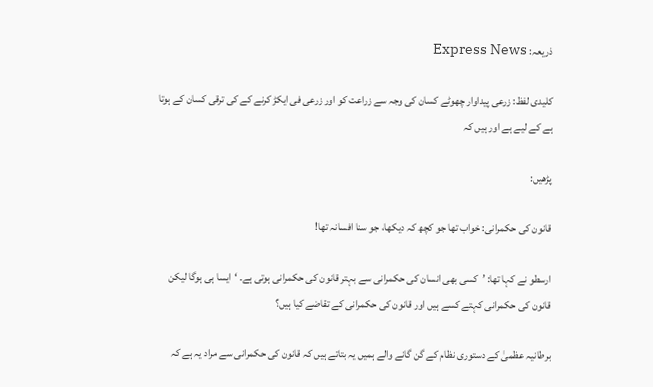ذریعہ: Express News

کلیدی لفظ: زرعی پیداوار چھوٹے کسان کی وجہ سے زراعت کو اور زرعی فی ایکڑ کرنے کے کی ترقی کسان کے ہوتا ہے کے لیے ہے اور ہیں کہ

پڑھیں:

قانون کی حکمرانی: خواب تھا جو کچھ کہ دیکھا، جو سنا افسانہ تھا!

ارسطو نے کہا تھا: ’کسی بھی انسان کی حکمرانی سے بہتر قانون کی حکمرانی ہوتی ہے۔ ‘ایسا ہی ہوگا لیکن قانون کی حکمرانی کہتے کسے ہیں اور قانون کی حکمرانی کے تقاضے کیا ہیں؟

برطانیہ عظمیٰ کے دستوری نظام کے گن گانے والے ہمیں یہ بتاتے ہیں کہ قانون کی حکمرانی سے مراد یہ ہے کہ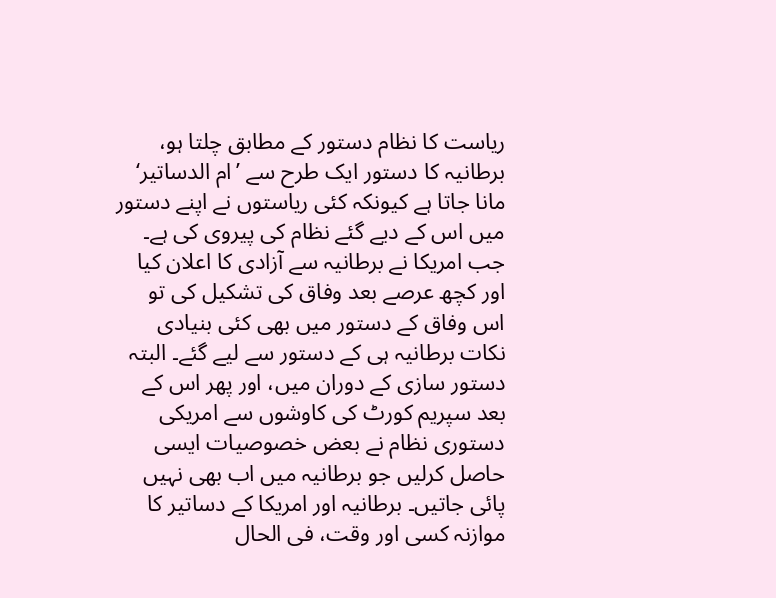ریاست کا نظام دستور کے مطابق چلتا ہو، برطانیہ کا دستور ایک طرح سے ’ام الدساتیر‘ مانا جاتا ہے کیونکہ کئی ریاستوں نے اپنے دستور میں اس کے دیے گئے نظام کی پیروی کی ہے۔ جب امریکا نے برطانیہ سے آزادی کا اعلان کیا اور کچھ عرصے بعد وفاق کی تشکیل کی تو اس وفاق کے دستور میں بھی کئی بنیادی نکات برطانیہ ہی کے دستور سے لیے گئے۔ البتہ دستور سازی کے دوران میں، اور پھر اس کے بعد سپریم کورٹ کی کاوشوں سے امریکی دستوری نظام نے بعض خصوصیات ایسی حاصل کرلیں جو برطانیہ میں اب بھی نہیں پائی جاتیں۔ برطانیہ اور امریکا کے دساتیر کا موازنہ کسی اور وقت، فی الحال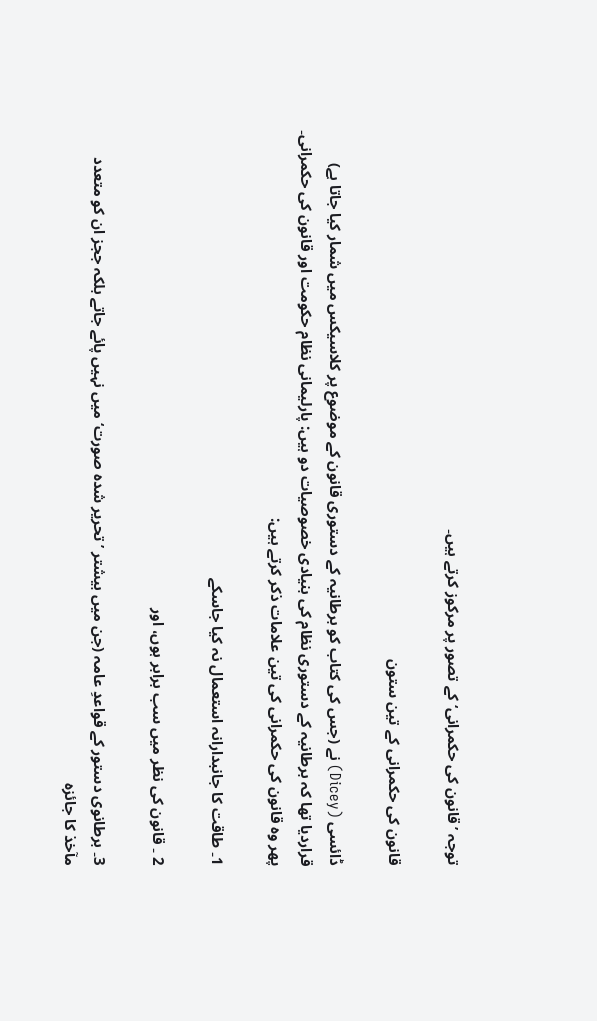توجہ ’قانون کی حکمرانی‘ کے تصور پر مرکوز کرتے ہیں۔

قانون کی حکمرانی کے تین ستون

ڈائسی (Dicey) نے (جس کی کتاب کو برطانیہ کے دستوری قانون کے موضوع پر کلاسیکس میں شمار کیا جاتا ہے) قراردیا تھا کہ برطانیہ کے دستوری نظام کی بنیادی خصوصیات دو ہیں: پارلیمانی نظام حکومت اور قانون کی حکمرانی۔ پھر وہ قانون کی حکمرانی کی تین علامات ذکر کرتے ہیں:

1۔ طاقت کا جانبدارانہ استعمال نہ کیا جاسکے

2 ۔ قانون کی نظر میں سب برابر ہوں، اور

3۔ برطانوی دستور کے قواعدِ عامہ (جن میں بیشتر ’تحریر شدہ صورت‘ میں نہیں پائے جاتے بلکہ ججز ان کو متعدد مآخذ کا جائزہ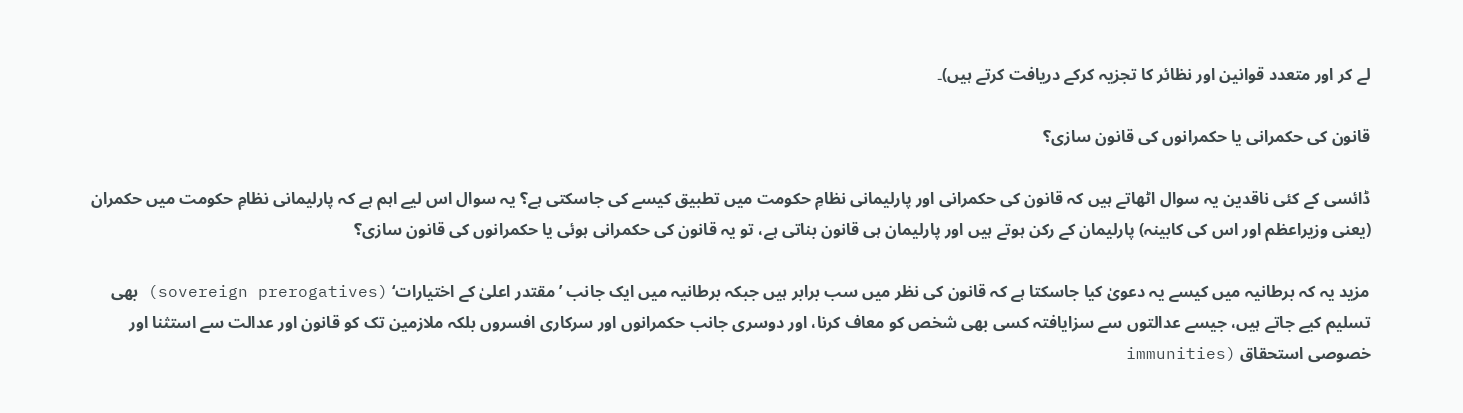لے کر اور متعدد قوانین اور نظائر کا تجزیہ کرکے دریافت کرتے ہیں)۔

قانون کی حکمرانی یا حکمرانوں کی قانون سازی؟

ڈائسی کے کئی ناقدین یہ سوال اٹھاتے ہیں کہ قانون کی حکمرانی اور پارلیمانی نظامِ حکومت میں تطبیق کیسے کی جاسکتی ہے؟ یہ سوال اس لیے اہم ہے کہ پارلیمانی نظامِ حکومت میں حکمران (یعنی وزیراعظم اور اس کی کابینہ) پارلیمان کے رکن ہوتے ہیں اور پارلیمان ہی قانون بناتی ہے، تو یہ قانون کی حکمرانی ہوئی یا حکمرانوں کی قانون سازی؟

مزید یہ کہ برطانیہ میں کیسے یہ دعویٰ کیا جاسکتا ہے کہ قانون کی نظر میں سب برابر ہیں جبکہ برطانیہ میں ایک جانب ’مقتدر اعلیٰ کے اختیارات‘ (sovereign prerogatives) بھی تسلیم کیے جاتے ہیں، جیسے عدالتوں سے سزایافتہ کسی بھی شخص کو معاف کرنا، اور دوسری جانب حکمرانوں اور سرکاری افسروں بلکہ ملازمین تک کو قانون اور عدالت سے استثنا اور خصوصی استحقاق (immunities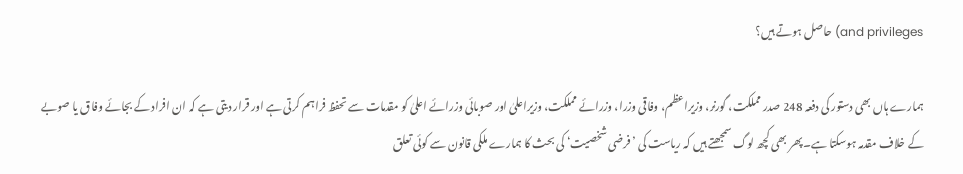and privileges) حاصل ہوتے ہیں؟

ہمارے ہاں بھی دستور کی دفعہ 248 صدر مملکت، گورنر، وزیراعظم، وفاقی وزرا، وزرائے مملکت، وزیراعلیٰ اور صوبائی وزرائے اعلیٰ کو مقدمات سے تحفظ فراہم کرتی ہے اور قرار دیتی ہے کہ ان افراد کے بجائے وفاق یا صوبے کے خلاف مقدمہ ہوسکتا ہے۔ پھر بھی کچھ لوگ سمجھتے ہیں کہ ریاست کی ’فرضی شخصیت‘ کی بحث کا ہمارے ملکی قانون سے کوئی تعلق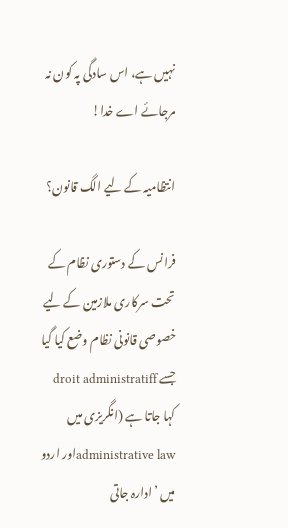نہیں ہے، اس سادگی پہ کون نہ مرجائے اے خدا!

انتظامیہ کے لیے الگ قانون؟

فرانس کے دستوری نظام کے تحت سرکاری ملازمین کے لیے خصوصی قانونی نظام وضع کیا گیا جسے droit administratiff کہا جاتا ہے (انگریزی میں administrative lawاور اردو میں ’ادارہ جاتی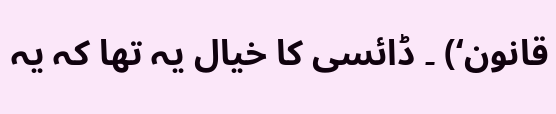قانون‘) ۔ ڈائسی کا خیال یہ تھا کہ یہ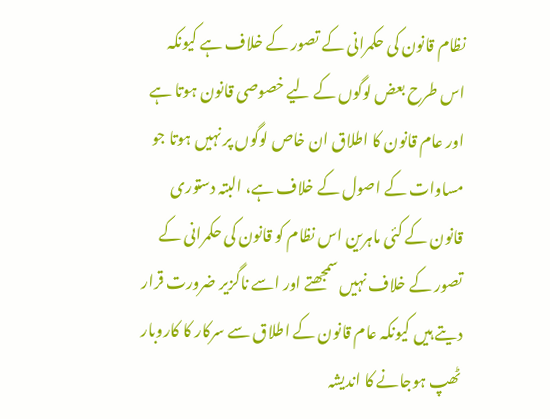نظام قانون کی حکمرانی کے تصور کے خلاف ہے کیونکہ اس طرح بعض لوگوں کے لیے خصوصی قانون ہوتا ہے اور عام قانون کا اطلاق ان خاص لوگوں پر نہیں ہوتا جو مساوات کے اصول کے خلاف ہے، البتہ دستوری قانون کے کئی ماہرین اس نظام کو قانون کی حکمرانی کے تصور کے خلاف نہیں سمجھتے اور اسے ناگزیر ضرورت قرار دیتے ہیں کیونکہ عام قانون کے اطلاق سے سرکار کا کاروبار ٹھپ ہوجانے کا اندیشہ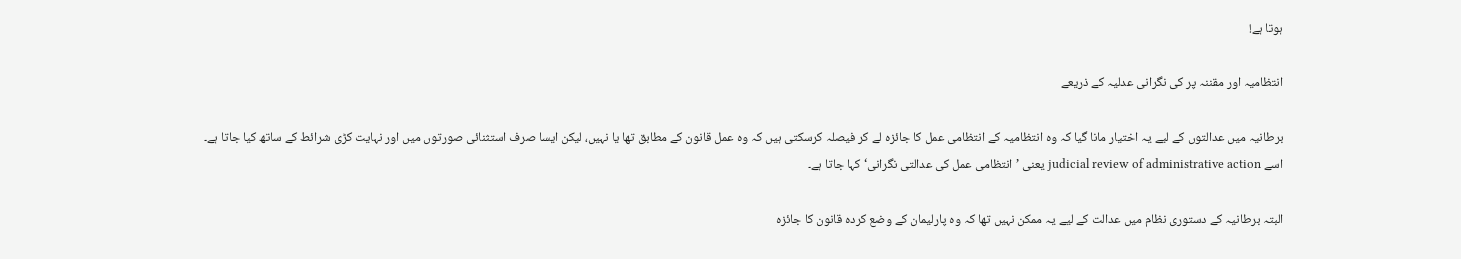ہوتا ہے!

انتظامیہ اور مقننہ پر کی نگرانی عدلیہ کے ذریعے

برطانیہ میں عدالتوں کے لیے یہ اختیار مانا گیا کہ وہ انتظامیہ کے انتظامی عمل کا جائزہ لے کر فیصلہ کرسکتی ہیں کہ وہ عمل قانون کے مطابق تھا یا نہیں، لیکن ایسا صرف استثنائی صورتوں میں اور نہایت کڑی شرائط کے ساتھ کیا جاتا ہے۔ اسے judicial review of administrative action یعنی ’انتظامی عمل کی عدالتی نگرانی‘ کہا جاتا ہے۔

البتہ برطانیہ کے دستوری نظام میں عدالت کے لیے یہ ممکن نہیں تھا کہ وہ پارلیمان کے وضع کردہ قانون کا جائزہ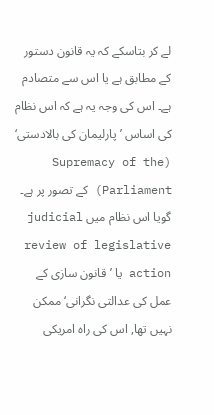لے کر بتاسکے کہ یہ قانون دستور کے مطابق ہے یا اس سے متصادم ہے۔ اس کی وجہ یہ ہے کہ اس نظام کی اساس ’پارلیمان کی بالادستی‘ (Supremacy of the Parliament) کے تصور پر ہے۔ گویا اس نظام میں judicial review of legislative action یا ’قانون سازی کے عمل کی عدالتی نگرانی‘ ممکن نہیں تھا, اس کی راہ امریکی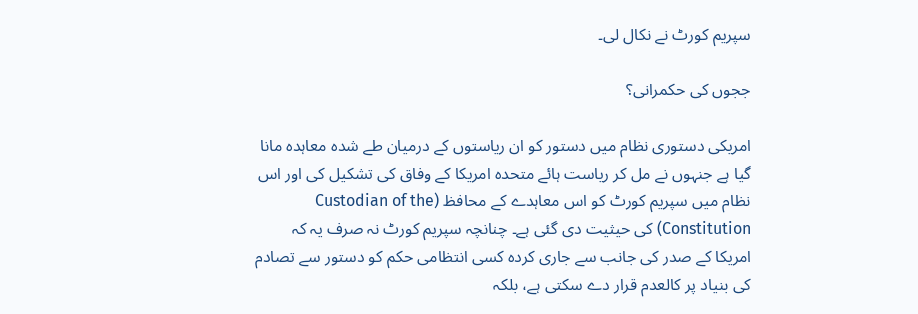سپریم کورٹ نے نکال لی۔

ججوں کی حکمرانی؟

امریکی دستوری نظام میں دستور کو ان ریاستوں کے درمیان طے شدہ معاہدہ مانا گیا ہے جنہوں نے مل کر ریاست ہائے متحدہ امریکا کے وفاق کی تشکیل کی اور اس نظام میں سپریم کورٹ کو اس معاہدے کے محافظ (Custodian of the Constitution) کی حیثیت دی گئی ہے۔ چنانچہ سپریم کورٹ نہ صرف یہ کہ امریکا کے صدر کی جانب سے جاری کردہ کسی انتظامی حکم کو دستور سے تصادم کی بنیاد پر کالعدم قرار دے سکتی ہے، بلکہ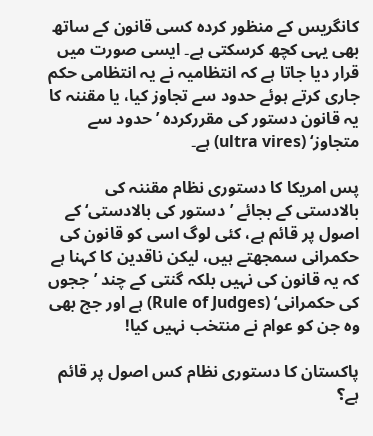کانگریس کے منظور کردہ کسی قانون کے ساتھ بھی یہی کچھ کرسکتی ہے۔ ایسی صورت میں قرار دیا جاتا ہے کہ انتظامیہ نے یہ انتظامی حکم جاری کرتے ہوئے حدود سے تجاوز کیا، یا مقننہ کا یہ قانون دستور کی مقررکردہ ’حدود سے متجاوز‘ (ultra vires) ہے۔

پس امریکا کا دستوری نظام مقننہ کی بالادستی کے بجائے ’دستور کی بالادستی‘ کے اصول پر قائم ہے، کئی لوگ اسی کو قانون کی حکمرانی سمجھتے ہیں، لیکن ناقدین کا کہنا ہے کہ یہ قانون کی نہیں بلکہ گنتی کے چند ’ججوں کی حکمرانی‘ (Rule of Judges) ہے اور جج بھی وہ جن کو عوام نے منتخب نہیں کیا!

پاکستان کا دستوری نظام کس اصول پر قائم ہے؟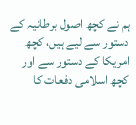ہم نے کچھ اصول برطانیہ کے دستور سے لیے ہیں، کچھ امریکا کے دستور سے اور کچھ اسلامی دفعات کا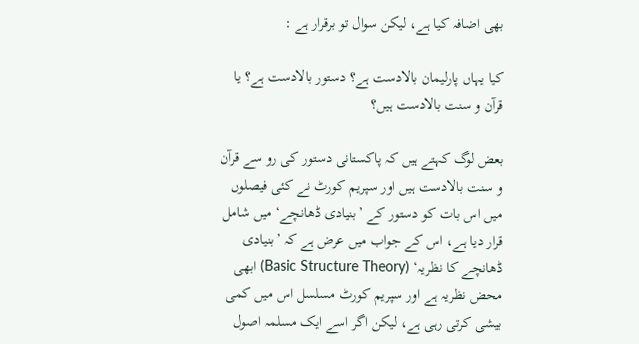بھی اضافہ کیا ہے، لیکن سوال تو برقرار ہے :

کیا یہاں پارلیمان بالادست ہے؟ دستور بالادست ہے؟ یا قرآن و سنت بالادست ہیں؟

بعض لوگ کہتے ہیں کہ پاکستانی دستور کی رو سے قرآن و سنت بالادست ہیں اور سپریم کورٹ نے کئی فیصلوں میں اس بات کو دستور کے ’بنیادی ڈھانچے‘ میں شامل قرار دیا ہے، اس کے جواب میں عرض ہے کہ ’بنیادی ڈھانچے کا نظریہ‘ (Basic Structure Theory) ابھی محض نظریہ ہے اور سپریم کورٹ مسلسل اس میں کمی بیشی کرتی رہی ہے، لیکن اگر اسے ایک مسلمہ اصول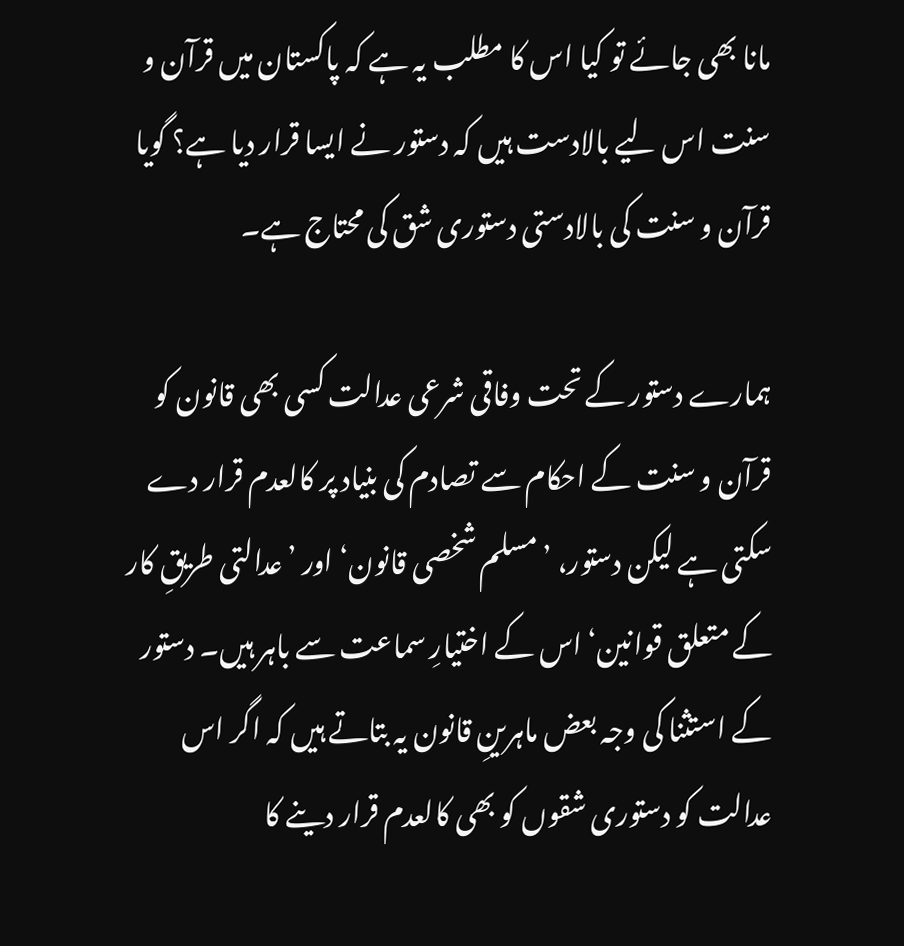مانا بھی جائے تو کیا اس کا مطلب یہ ہے کہ پاکستان میں قرآن و سنت اس لیے بالادست ہیں کہ دستور نے ایسا قرار دیا ہے؟ گویا قرآن و سنت کی بالادستی دستوری شق کی محتاج ہے۔

ہمارے دستور کے تحت وفاقی شرعی عدالت کسی بھی قانون کو قرآن و سنت کے احکام سے تصادم کی بنیاد پر کالعدم قرار دے سکتی ہے لیکن دستور، ’مسلم شخصی قانون‘ اور ’عدالتی طریقِ کار کے متعلق قوانین‘ اس کے اختیارِ سماعت سے باہر ہیں۔ دستور کے استثنا کی وجہ بعض ماہرینِ قانون یہ بتاتے ہیں کہ اگر اس عدالت کو دستوری شقوں کو بھی کالعدم قرار دینے کا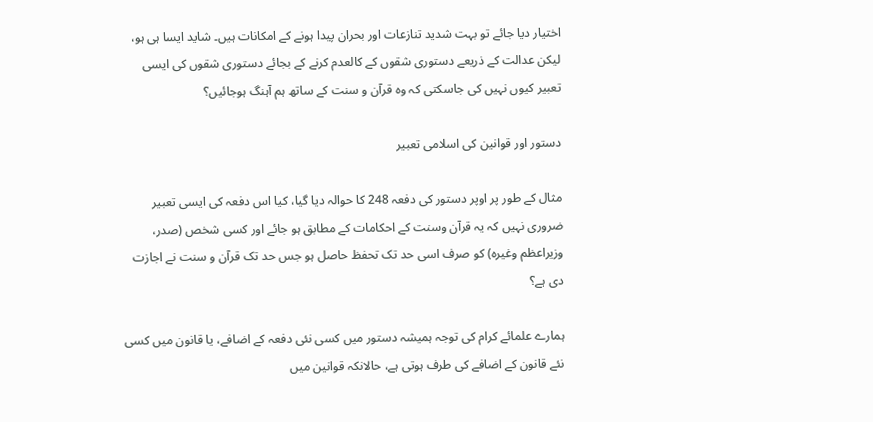اختیار دیا جائے تو بہت شدید تنازعات اور بحران پیدا ہونے کے امکانات ہیں۔ شاید ایسا ہی ہو، لیکن عدالت کے ذریعے دستوری شقوں کے کالعدم کرنے کے بجائے دستوری شقوں کی ایسی تعبیر کیوں نہیں کی جاسکتی کہ وہ قرآن و سنت کے ساتھ ہم آہنگ ہوجائیں؟

دستور اور قوانین کی اسلامی تعبیر

مثال کے طور پر اوپر دستور کی دفعہ 248 کا حوالہ دیا گیا، کیا اس دفعہ کی ایسی تعبیر ضروری نہیں کہ یہ قرآن وسنت کے احکامات کے مطابق ہو جائے اور کسی شخص (صدر، وزیراعظم وغیرہ) کو صرف اسی حد تک تحفظ حاصل ہو جس حد تک قرآن و سنت نے اجازت دی ہے؟

ہمارے علمائے کرام کی توجہ ہمیشہ دستور میں کسی نئی دفعہ کے اضافے، یا قانون میں کسی نئے قانون کے اضافے کی طرف ہوتی ہے، حالانکہ قوانین میں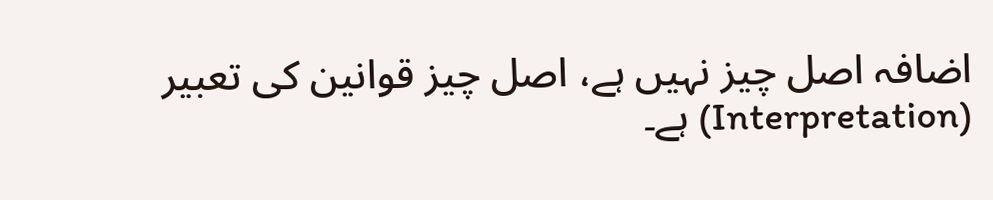اضافہ اصل چیز نہیں ہے، اصل چیز قوانین کی تعبیر (Interpretation) ہے۔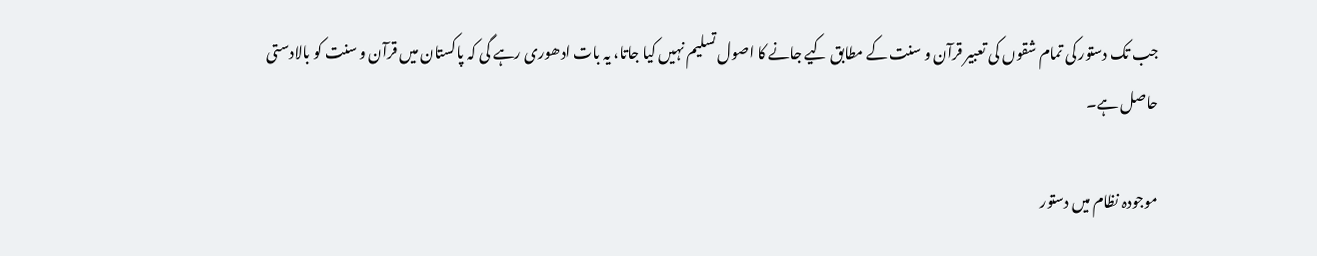جب تک دستور کی تمام شقوں کی تعبیر قرآن و سنت کے مطابق کیے جانے کا اصول تسلیم نہیں کیا جاتا، یہ بات ادھوری رہے گی کہ پاکستان میں قرآن و سنت کو بالادستی حاصل ہے۔

موجودہ نظام میں دستور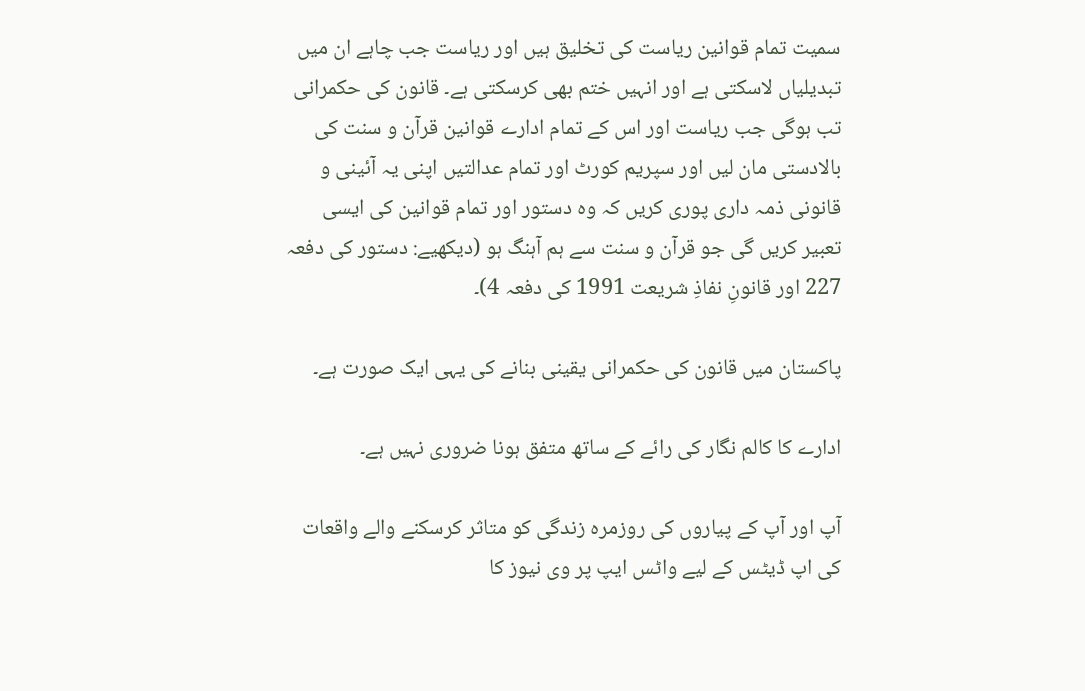سمیت تمام قوانین ریاست کی تخلیق ہیں اور ریاست جب چاہے ان میں تبدیلیاں لاسکتی ہے اور انہیں ختم بھی کرسکتی ہے۔ قانون کی حکمرانی تب ہوگی جب ریاست اور اس کے تمام ادارے قوانین قرآن و سنت کی بالادستی مان لیں اور سپریم کورٹ اور تمام عدالتیں اپنی یہ آئینی و قانونی ذمہ داری پوری کریں کہ وہ دستور اور تمام قوانین کی ایسی تعبیر کریں گی جو قرآن و سنت سے ہم آہنگ ہو (دیکھیے: دستور کی دفعہ 227 اور قانونِ نفاذِ شریعت 1991 کی دفعہ 4)۔

پاکستان میں قانون کی حکمرانی یقینی بنانے کی یہی ایک صورت ہے۔

ادارے کا کالم نگار کی رائے کے ساتھ متفق ہونا ضروری نہیں ہے۔

آپ اور آپ کے پیاروں کی روزمرہ زندگی کو متاثر کرسکنے والے واقعات کی اپ ڈیٹس کے لیے واٹس ایپ پر وی نیوز کا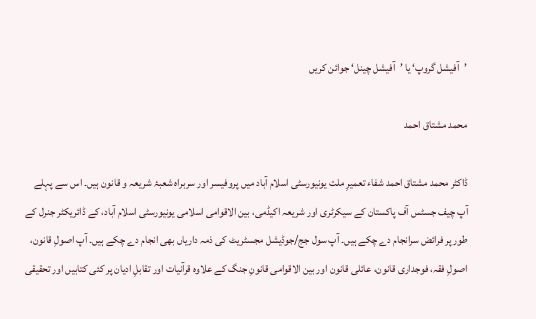’آفیشل گروپ‘ یا ’آفیشل چینل‘ جوائن کریں

محمد مشتاق احمد

ڈاکٹر محمد مشتاق احمد شفاء تعمیرِ ملت یونیورسٹی اسلام آباد میں پروفیسر اور سربراہ شعبۂ شریعہ و قانون ہیں۔ اس سے پہلے آپ چیف جسٹس آف پاکستان کے سیکرٹری اور شریعہ اکیڈمی، بین الاقوامی اسلامی یونیورسٹی اسلام آباد، کے ڈائریکٹر جنرل کے طور پر فرائض سرانجام دے چکے ہیں۔ آپ سول جج/جوڈیشل مجسٹریٹ کی ذمہ داریاں بھی انجام دے چکے ہیں۔ آپ اصولِ قانون، اصولِ فقہ، فوجداری قانون، عائلی قانون اور بین الاقوامی قانونِ جنگ کے علاوہ قرآنیات اور تقابلِ ادیان پر کئی کتابیں اور تحقیقی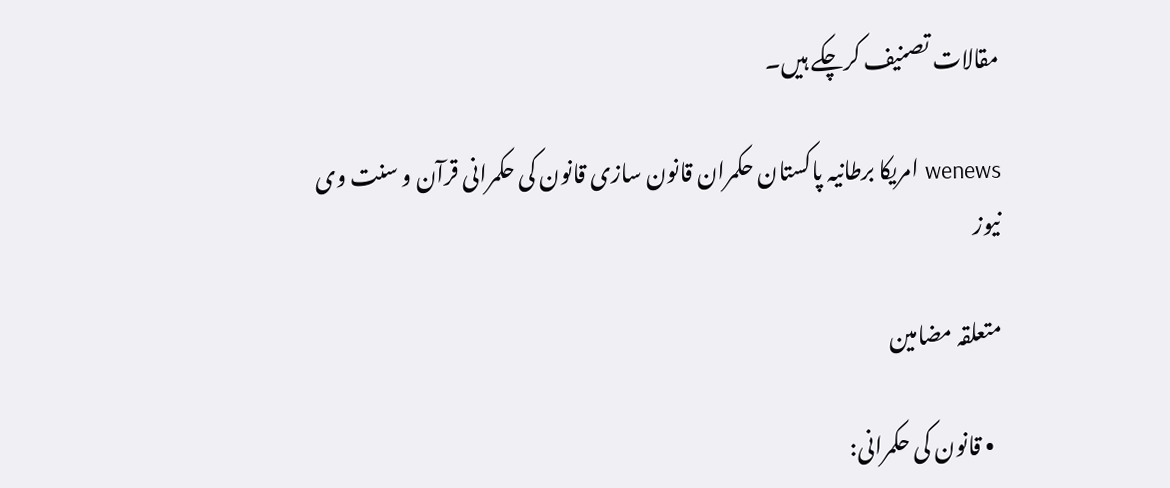مقالات تصنیف کرچکے ہیں۔

wenews امریکا برطانیہ پاکستان حکمران قانون سازی قانون کی حکمرانی قرآن و سنت وی نیوز

متعلقہ مضامین

  • قانون کی حکمرانی: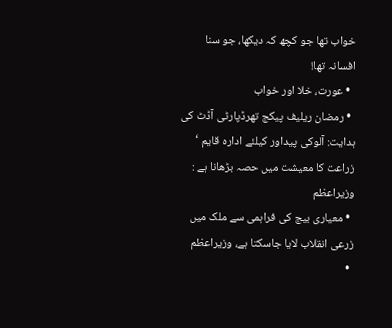خواب تھا جو کچھ کہ دیکھا، جو سنا افسانہ تھا!
  • عورت، خلا اور خواب
  • رمضان ریلیف پیکج تھرڈپارٹی آڈٹ کی ہدایت: آلوکی پیداور کیلئے ادارہ قایم ‘ زراعت کا معیشت میں حصہ بڑھانا ہے : وزیراعظم
  • معیاری بیج کی فراہمی سے ملک میں زرعی انقلاب لایا جاسکتا ہے، وزیراعظم
  •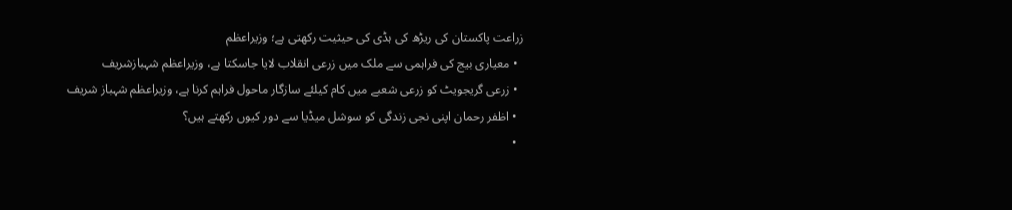زراعت پاکستان کی ریڑھ کی ہڈی کی حیثیت رکھتی ہے؛ وزیراعظم
  • معیاری بیج کی فراہمی سے ملک میں زرعی انقلاب لایا جاسکتا ہے، وزیراعظم شہبازشریف
  • زرعی گریجویٹ کو زرعی شعبے میں کام کیلئے سازگار ماحول فراہم کرنا ہے، وزیراعظم شہباز شریف
  • اظفر رحمان اپنی نجی زندگی کو سوشل میڈیا سے دور کیوں رکھتے ہیں؟
  •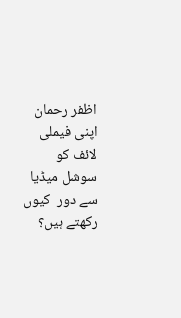اظفر رحمان اپنی فیملی لائف کو سوشل میڈیا سے دور  کیوں رکھتے ہیں؟